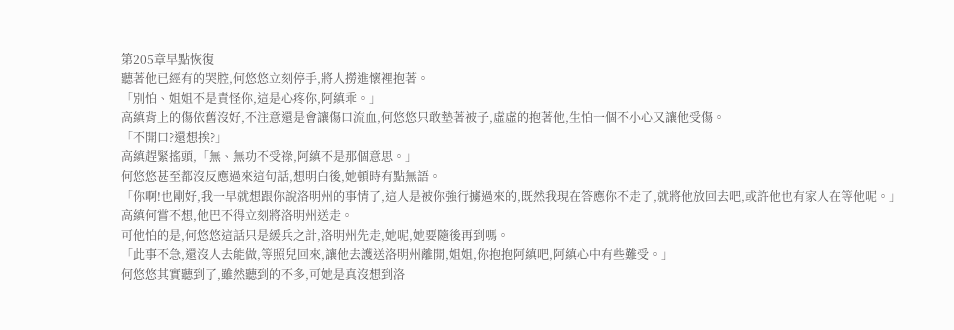第205章早點恢復
聽著他已經有的哭腔,何悠悠立刻停手,將人撈進懷裡抱著。
「別怕、姐姐不是責怪你,這是心疼你,阿縝乖。」
高縝背上的傷依舊沒好,不注意還是會讓傷口流血,何悠悠只敢墊著被子,虛虛的抱著他,生怕一個不小心又讓他受傷。
「不開口?還想挨?」
高縝趕緊搖頭,「無、無功不受祿,阿縝不是那個意思。」
何悠悠甚至都沒反應過來這句話,想明白後,她頓時有點無語。
「你啊!也剛好,我一早就想跟你說洛明州的事情了,這人是被你強行擄過來的,既然我現在答應你不走了,就將他放回去吧,或許他也有家人在等他呢。」
高縝何嘗不想,他巴不得立刻將洛明州送走。
可他怕的是,何悠悠這話只是緩兵之計,洛明州先走,她呢,她要隨後再到嗎。
「此事不急,還沒人去能做,等照兒回來,讓他去護送洛明州離開,姐姐,你抱抱阿縝吧,阿縝心中有些難受。」
何悠悠其實聽到了,雖然聽到的不多,可她是真沒想到洛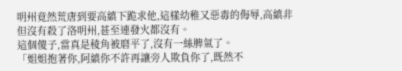明州竟然荒唐到要高縝下跪求他,這樣幼稚又惡毒的侮辱,高縝非但沒有殺了洛明州,甚至連發火都沒有。
這個傻子,當真是稜角被磨平了,沒有一絲脾氣了。
「姐姐抱著你,阿縝你不許再讓旁人欺負你了,既然不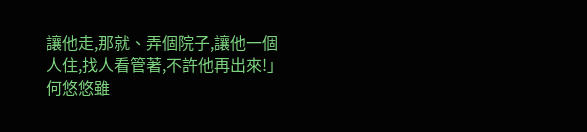讓他走,那就、弄個院子,讓他一個人住,找人看管著,不許他再出來!」
何悠悠雖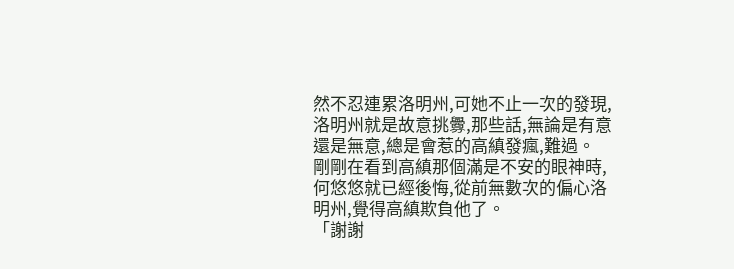然不忍連累洛明州,可她不止一次的發現,洛明州就是故意挑釁,那些話,無論是有意還是無意,總是會惹的高縝發瘋,難過。
剛剛在看到高縝那個滿是不安的眼神時,何悠悠就已經後悔,從前無數次的偏心洛明州,覺得高縝欺負他了。
「謝謝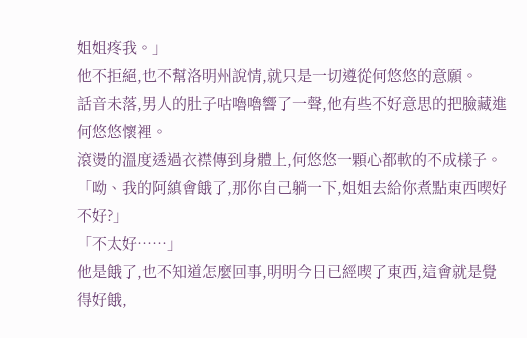姐姐疼我。」
他不拒絕,也不幫洛明州說情,就只是一切遵從何悠悠的意願。
話音未落,男人的肚子咕嚕嚕響了一聲,他有些不好意思的把臉藏進何悠悠懷裡。
滾燙的溫度透過衣襟傳到身體上,何悠悠一顆心都軟的不成樣子。
「呦、我的阿縝會餓了,那你自己躺一下,姐姐去給你煮點東西喫好不好?」
「不太好……」
他是餓了,也不知道怎麼回事,明明今日已經喫了東西,這會就是覺得好餓,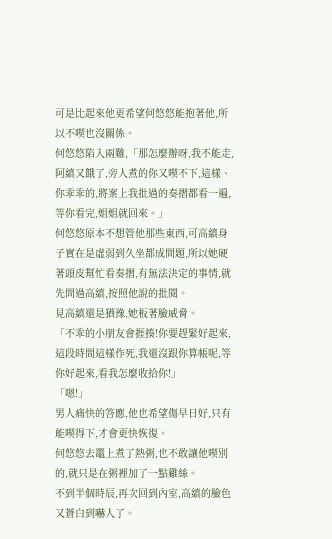可是比起來他更希望何悠悠能抱著他,所以不喫也沒關係。
何悠悠陷入兩難,「那怎麼辦呀,我不能走,阿縝又餓了,旁人煮的你又喫不下,這樣、你乖乖的,將案上我批過的奏摺都看一遍,等你看完,姐姐就回來。」
何悠悠原本不想管他那些東西,可高縝身子實在是虛弱到久坐都成問題,所以她硬著頭皮幫忙看奏摺,有無法決定的事情,就先問過高縝,按照他說的批閱。
見高縝還是猶豫,她板著臉威脅。
「不乖的小朋友會捱揍!你要趕緊好起來,這段時間這樣作死,我還沒跟你算帳呢,等你好起來,看我怎麼收拾你!」
「嗯!」
男人痛快的答應,他也希望傷早日好,只有能喫得下,才會更快恢復。
何悠悠去竈上煮了熱粥,也不敢讓他喫別的,就只是在粥裡加了一點雞絲。
不到半個時辰,再次回到內室,高縝的臉色又蒼白到嚇人了。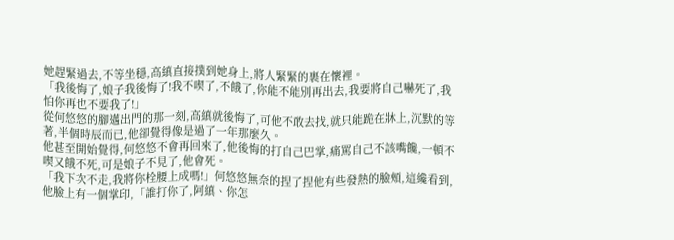她趕緊過去,不等坐穩,高縝直接撲到她身上,將人緊緊的裹在懷裡。
「我後悔了,娘子我後悔了!我不喫了,不餓了,你能不能別再出去,我要將自己嚇死了,我怕你再也不要我了!」
從何悠悠的腳邁出門的那一刻,高縝就後悔了,可他不敢去找,就只能跪在牀上,沉默的等著,半個時辰而已,他卻覺得像是過了一年那麼久。
他甚至開始覺得,何悠悠不會再回來了,他後悔的打自己巴掌,痛罵自己不該嘴饞,一頓不喫又餓不死,可是娘子不見了,他會死。
「我下次不走,我將你栓腰上成嗎!」何悠悠無奈的捏了捏他有些發熱的臉頰,這纔看到,他臉上有一個掌印,「誰打你了,阿縝、你怎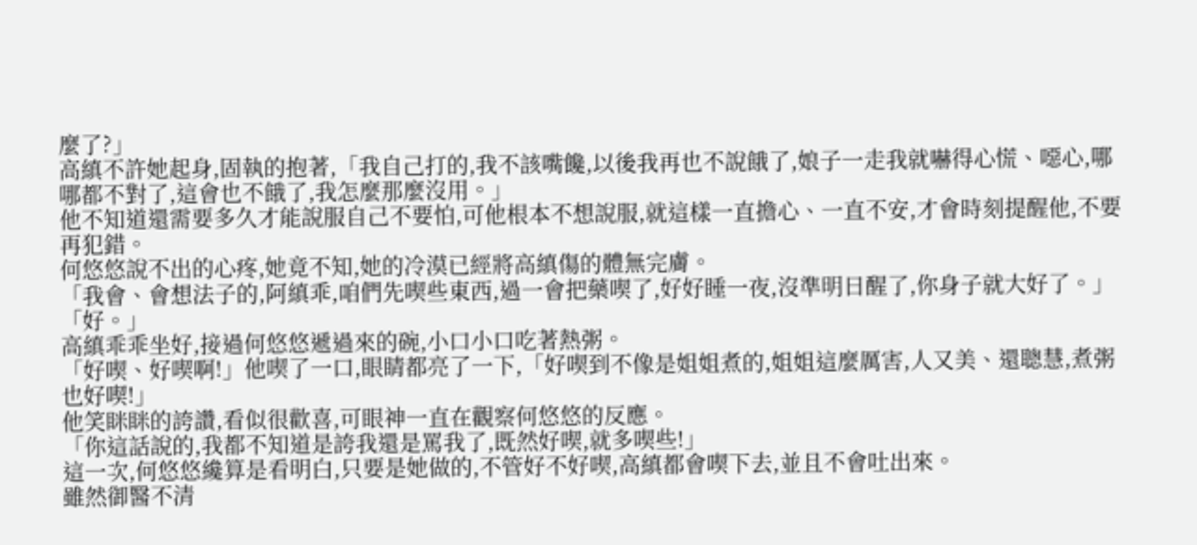麼了?」
高縝不許她起身,固執的抱著,「我自己打的,我不該嘴饞,以後我再也不說餓了,娘子一走我就嚇得心慌、噁心,哪哪都不對了,這會也不餓了,我怎麼那麼沒用。」
他不知道還需要多久才能說服自己不要怕,可他根本不想說服,就這樣一直擔心、一直不安,才會時刻提醒他,不要再犯錯。
何悠悠說不出的心疼,她竟不知,她的冷漠已經將高縝傷的體無完膚。
「我會、會想法子的,阿縝乖,咱們先喫些東西,過一會把藥喫了,好好睡一夜,沒準明日醒了,你身子就大好了。」
「好。」
高縝乖乖坐好,接過何悠悠遞過來的碗,小口小口吃著熱粥。
「好喫、好喫啊!」他喫了一口,眼睛都亮了一下,「好喫到不像是姐姐煮的,姐姐這麼厲害,人又美、還聰慧,煮粥也好喫!」
他笑眯眯的誇讚,看似很歡喜,可眼神一直在觀察何悠悠的反應。
「你這話說的,我都不知道是誇我還是罵我了,既然好喫,就多喫些!」
這一次,何悠悠纔算是看明白,只要是她做的,不管好不好喫,高縝都會喫下去,並且不會吐出來。
雖然御醫不清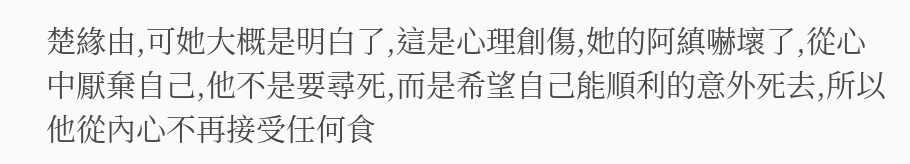楚緣由,可她大概是明白了,這是心理創傷,她的阿縝嚇壞了,從心中厭棄自己,他不是要尋死,而是希望自己能順利的意外死去,所以他從內心不再接受任何食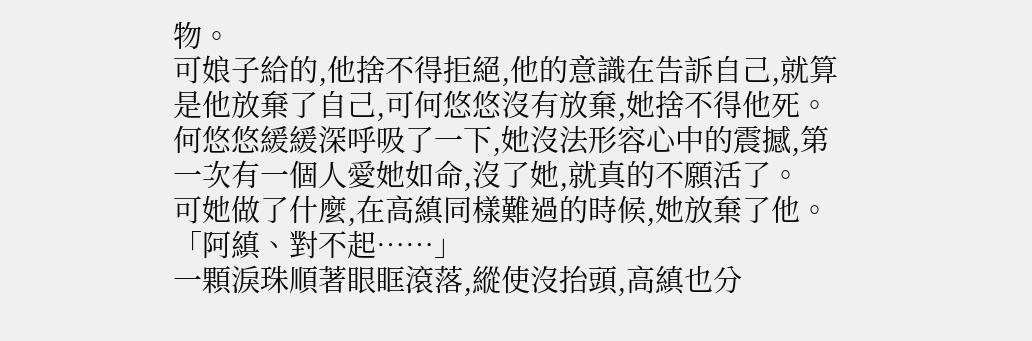物。
可娘子給的,他捨不得拒絕,他的意識在告訴自己,就算是他放棄了自己,可何悠悠沒有放棄,她捨不得他死。
何悠悠緩緩深呼吸了一下,她沒法形容心中的震撼,第一次有一個人愛她如命,沒了她,就真的不願活了。
可她做了什麼,在高縝同樣難過的時候,她放棄了他。
「阿縝、對不起……」
一顆淚珠順著眼眶滾落,縱使沒抬頭,高縝也分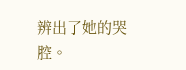辨出了她的哭腔。